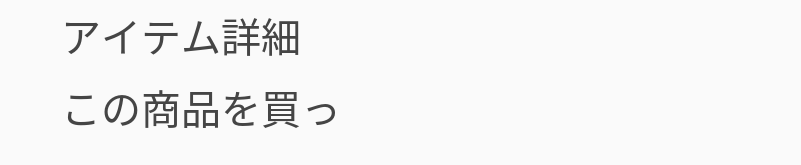アイテム詳細
この商品を買っ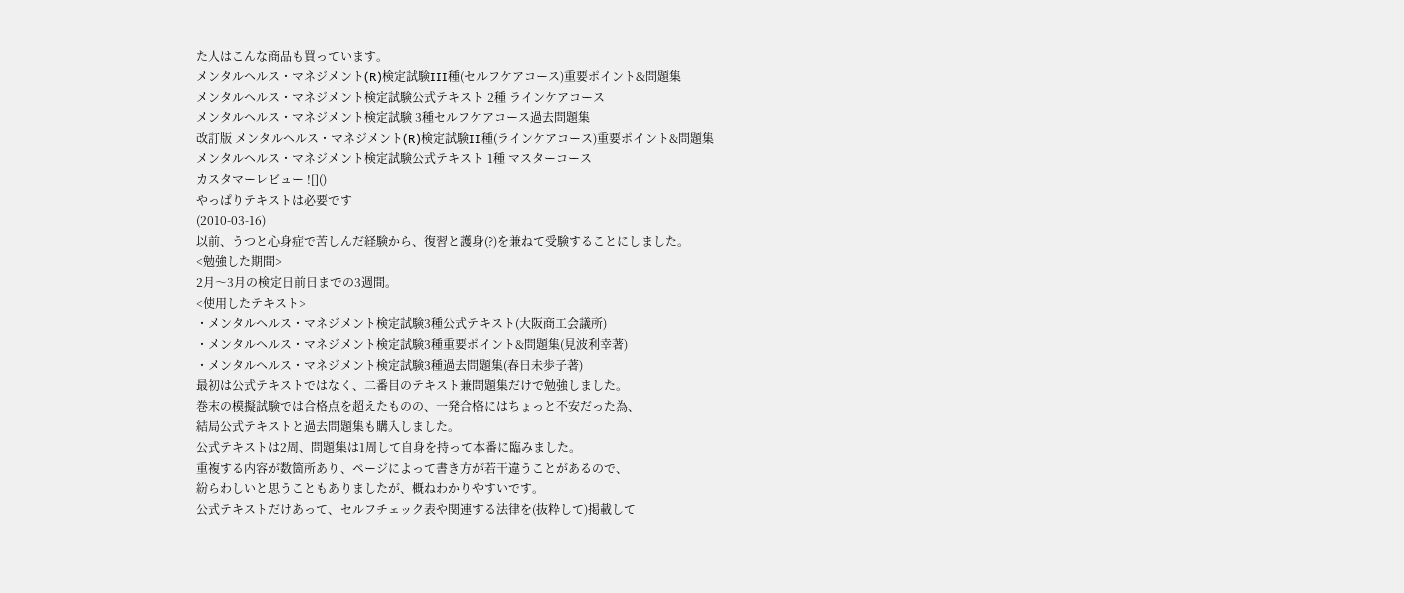た人はこんな商品も買っています。
メンタルヘルス・マネジメント(R)検定試験III種(セルフケアコース)重要ポイント&問題集
メンタルヘルス・マネジメント検定試験公式テキスト 2種 ラインケアコース
メンタルヘルス・マネジメント検定試験 3種セルフケアコース過去問題集
改訂版 メンタルヘルス・マネジメント(R)検定試験II種(ラインケアコース)重要ポイント&問題集
メンタルヘルス・マネジメント検定試験公式テキスト 1種 マスターコース
カスタマーレビュー ![]()
やっぱりテキストは必要です
(2010-03-16)
以前、うつと心身症で苦しんだ経験から、復習と護身(?)を兼ねて受験することにしました。
<勉強した期間>
2月〜3月の検定日前日までの3週間。
<使用したテキスト>
・メンタルヘルス・マネジメント検定試験3種公式テキスト(大阪商工会議所)
・メンタルヘルス・マネジメント検定試験3種重要ポイント&問題集(見波利幸著)
・メンタルヘルス・マネジメント検定試験3種過去問題集(春日未歩子著)
最初は公式テキストではなく、二番目のテキスト兼問題集だけで勉強しました。
巻末の模擬試験では合格点を超えたものの、一発合格にはちょっと不安だった為、
結局公式テキストと過去問題集も購入しました。
公式テキストは2周、問題集は1周して自身を持って本番に臨みました。
重複する内容が数箇所あり、ページによって書き方が若干違うことがあるので、
紛らわしいと思うこともありましたが、概ねわかりやすいです。
公式テキストだけあって、セルフチェック表や関連する法律を(抜粋して)掲載して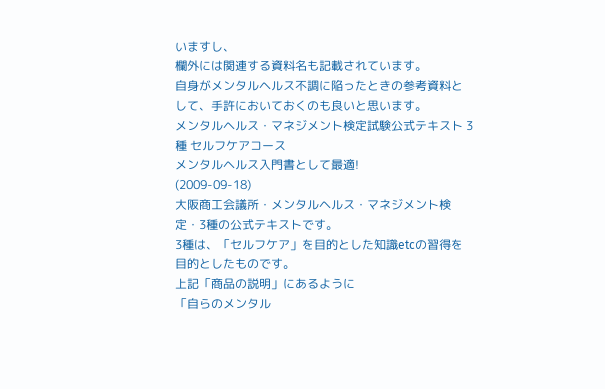いますし、
欄外には関連する資料名も記載されています。
自身がメンタルヘルス不調に陥ったときの参考資料として、手許においておくのも良いと思います。
メンタルヘルス・マネジメント検定試験公式テキスト 3種 セルフケアコース
メンタルヘルス入門書として最適!
(2009-09-18)
大阪商工会議所・メンタルヘルス・マネジメント検定・3種の公式テキストです。
3種は、「セルフケア」を目的とした知識etcの習得を目的としたものです。
上記「商品の説明」にあるように
「自らのメンタル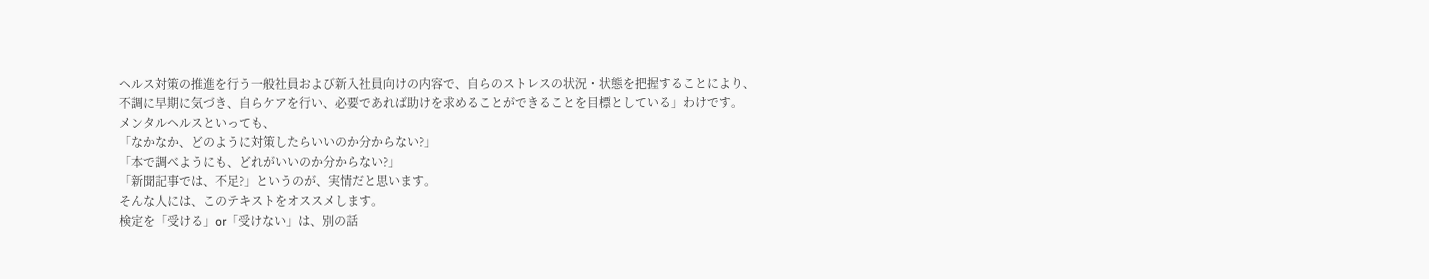ヘルス対策の推進を行う一般社員および新入社員向けの内容で、自らのストレスの状況・状態を把握することにより、
不調に早期に気づき、自らケアを行い、必要であれば助けを求めることができることを目標としている」わけです。
メンタルヘルスといっても、
「なかなか、どのように対策したらいいのか分からない?」
「本で調べようにも、どれがいいのか分からない?」
「新聞記事では、不足?」というのが、実情だと思います。
そんな人には、このテキストをオススメします。
検定を「受ける」or「受けない」は、別の話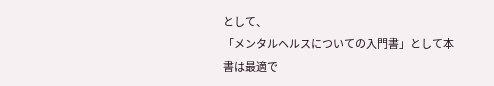として、
「メンタルヘルスについての入門書」として本書は最適で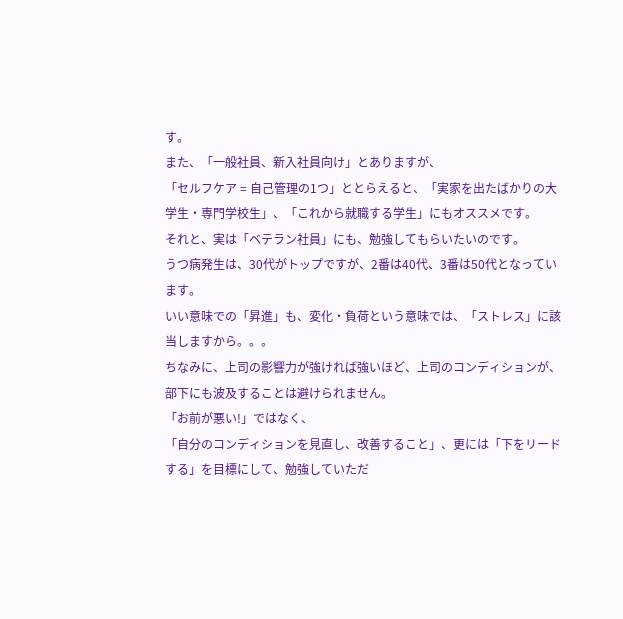す。
また、「一般社員、新入社員向け」とありますが、
「セルフケア = 自己管理の1つ」ととらえると、「実家を出たばかりの大学生・専門学校生」、「これから就職する学生」にもオススメです。
それと、実は「ベテラン社員」にも、勉強してもらいたいのです。
うつ病発生は、30代がトップですが、2番は40代、3番は50代となっています。
いい意味での「昇進」も、変化・負荷という意味では、「ストレス」に該当しますから。。。
ちなみに、上司の影響力が強ければ強いほど、上司のコンディションが、部下にも波及することは避けられません。
「お前が悪い!」ではなく、
「自分のコンディションを見直し、改善すること」、更には「下をリードする」を目標にして、勉強していただ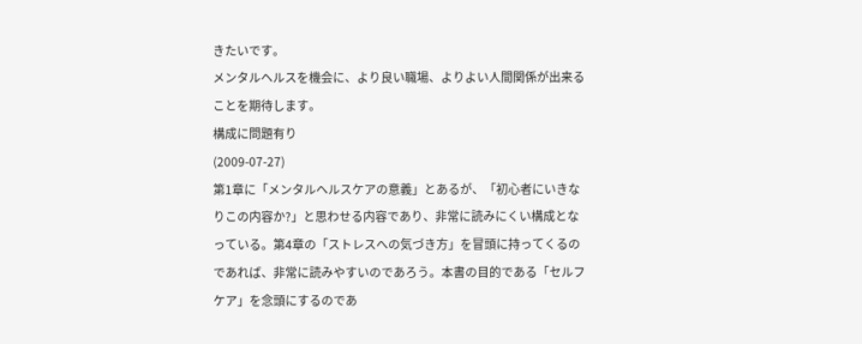きたいです。
メンタルヘルスを機会に、より良い職場、よりよい人間関係が出来ることを期待します。
構成に問題有り
(2009-07-27)
第1章に「メンタルヘルスケアの意義」とあるが、「初心者にいきなりこの内容か?」と思わせる内容であり、非常に読みにくい構成となっている。第4章の「ストレスへの気づき方」を冒頭に持ってくるのであれば、非常に読みやすいのであろう。本書の目的である「セルフケア」を念頭にするのであ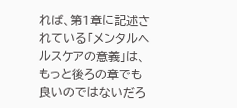れば、第1章に記述されている「メンタルヘルスケアの意義」は、もっと後ろの章でも良いのではないだろ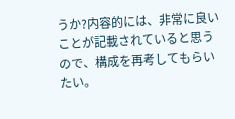うか?内容的には、非常に良いことが記載されていると思うので、構成を再考してもらいたい。